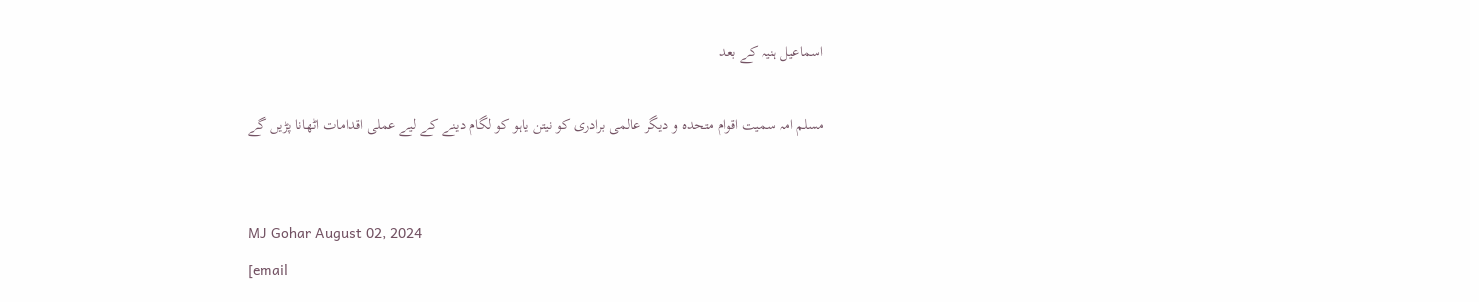اسماعیل ہنیہ کے بعد

مسلم امہ سمیت اقوام متحدہ و دیگر عالمی برادری کو نیتن یاہو کو لگام دینے کے لیے عملی اقدامات اٹھانا پڑیں گے


MJ Gohar August 02, 2024
[email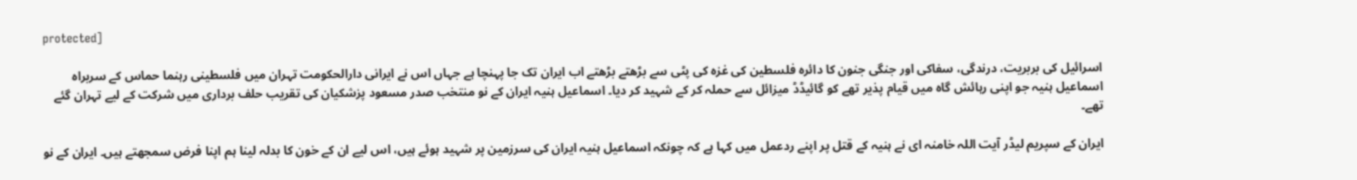protected]

اسرائیل کی بربریت، درندگی، سفاکی اور جنگی جنون کا دائرہ فلسطین کی غزہ کی پٹی سے بڑھتے بڑھتے اب ایران تک جا پہنچا ہے جہاں اس نے ایرانی دارالحکومت تہران میں فلسطینی رہنما حماس کے سربراہ اسماعیل ہنیہ جو اپنی رہائش گاہ میں قیام پذیر تھے کو گائیڈڈ میزائل سے حملہ کر کے شہید کر دیا۔ اسماعیل ہنیہ ایران کے نو منتخب صدر مسعود پزشکیان کی تقریب حلف برداری میں شرکت کے لیے تہران گئے تھے۔

ایران کے سپریم لیڈر آیت اللہ خامنہ ای نے ہنیہ کے قتل پر اپنے ردعمل میں کہا ہے کہ چونکہ اسماعیل ہنیہ ایران کی سرزمین پر شہید ہوئے ہیں، اس لیے ان کے خون کا بدلہ لینا ہم اپنا فرض سمجھتے ہیں۔ ایران کے نو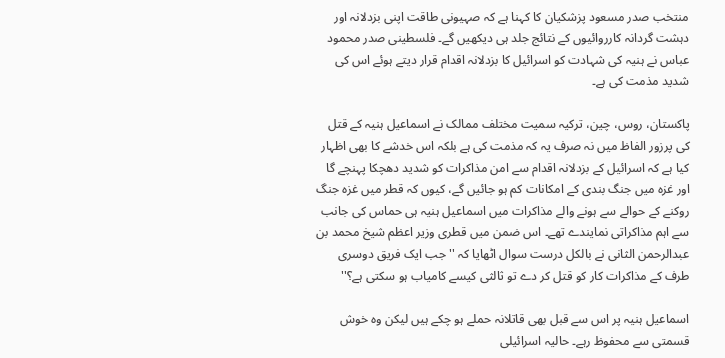منتخب صدر مسعود پزشکیان کا کہنا ہے کہ صہیونی طاقت اپنی بزدلانہ اور دہشت گردانہ کارروائیوں کے نتائج جلد ہی دیکھیں گے۔ فلسطینی صدر محمود عباس نے ہنیہ کی شہادت کو اسرائیل کا بزدلانہ اقدام قرار دیتے ہوئے اس کی شدید مذمت کی ہے۔

پاکستان، روس، چین، ترکیہ سمیت مختلف ممالک نے اسماعیل ہنیہ کے قتل کی پرزور الفاظ میں نہ صرف یہ کہ مذمت کی ہے بلکہ اس خدشے کا بھی اظہار کیا ہے کہ اسرائیل کے بزدلانہ اقدام سے امن مذاکرات کو شدید دھچکا پہنچے گا اور غزہ میں جنگ بندی کے امکانات کم ہو جائیں گے، کیوں کہ قطر میں غزہ جنگ روکنے کے حوالے سے ہونے والے مذاکرات میں اسماعیل ہنیہ ہی حماس کی جانب سے اہم مذاکراتی نمایندے تھے۔ اس ضمن میں قطری وزیر اعظم شیخ محمد بن عبدالرحمن الثانی نے بالکل درست سوال اٹھایا کہ ''جب ایک فریق دوسری طرف کے مذاکرات کار کو قتل کر دے تو ثالثی کیسے کامیاب ہو سکتی ہے؟''

اسماعیل ہنیہ پر اس سے قبل بھی قاتلانہ حملے ہو چکے ہیں لیکن وہ خوش قسمتی سے محفوظ رہے۔ حالیہ اسرائیلی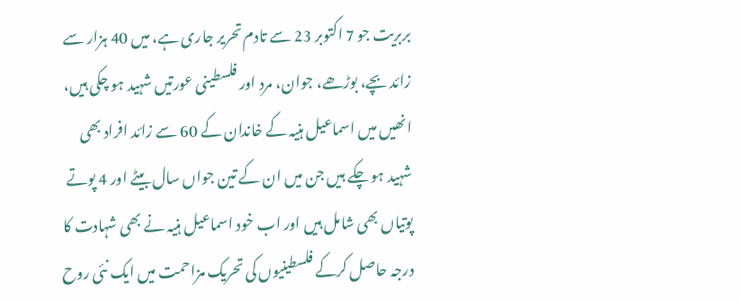بربریت جو 7 اکتوبر 23 سے تادم تحریر جاری ہے، میں 40 ہزار سے زائد بچے، بوڑھے، جوان، مرد اور فلسطینی عورتیں شہید ہو چکی ہیں، انھیں میں اسماعیل ہنیہ کے خاندان کے 60 سے زائد افراد بھی شہید ہو چکے ہیں جن میں ان کے تین جواں سال بیٹے اور 4 پوتے پوتیاں بھی شامل ہیں اور اب خود اسماعیل ہنیہ نے بھی شہادت کا درجہ حاصل کرکے فلسطینیوں کی تحریک مزاحمت میں ایک نئی روح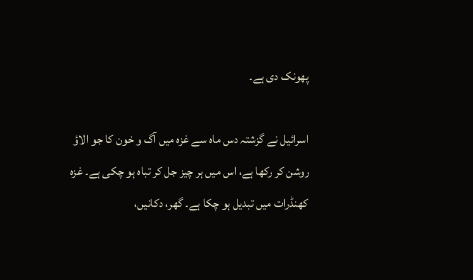پھونک دی ہے۔

اسرائیل نے گزشتہ دس ماہ سے غزہ میں آگ و خون کا جو الاؤ روشن کر رکھا ہے، اس میں ہر چیز جل کر تباہ ہو چکی ہے۔ غزہ کھنڈرات میں تبدیل ہو چکا ہے۔ گھر، دکانیں،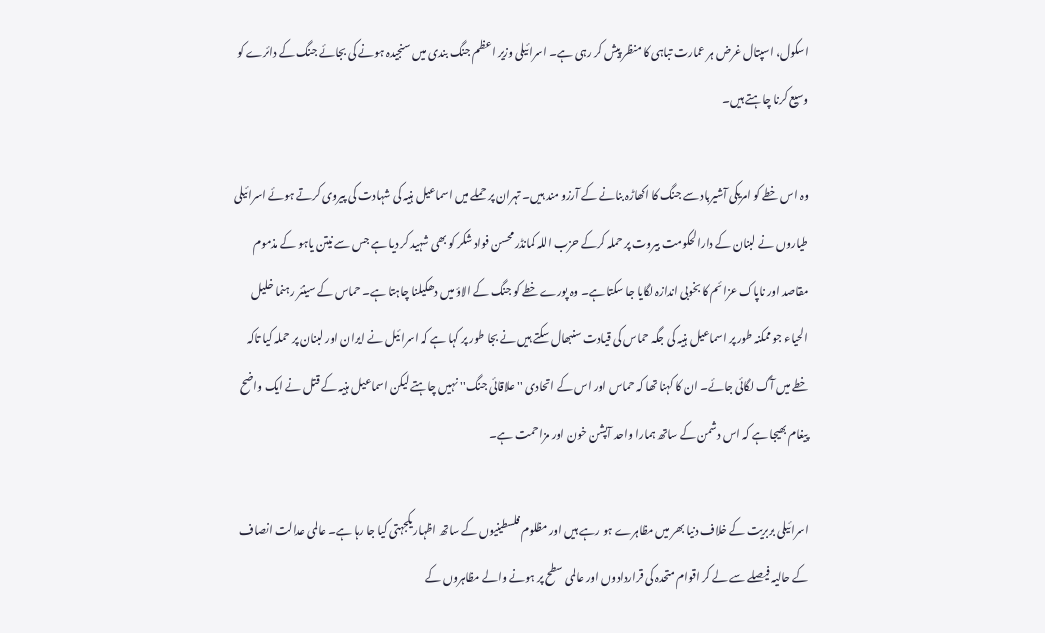اسکول، اسپتال غرض ہر عمارت تباہی کا منظر پیش کر رہی ہے۔ اسرائیلی وزیر اعظم جنگ بندی میں سنجیدہ ہونے کی بجائے جنگ کے دائرے کو وسیع کرنا چاہتے ہیں۔

وہ اس خطے کو امریکی آشیرباد سے جنگ کا اکھاڑہ بنانے کے آرزو مند ہیں۔ تہران پر حملے میں اسماعیل ہنیہ کی شہادت کی پیروی کرتے ہوئے اسرائیلی طیاروں نے لبنان کے دارالحکومت بیروت پر حملہ کرکے حزب اللہ کمانڈر محسن فواد شکر کو بھی شہید کر دیا ہے جس سے نیتن یاہو کے مذموم مقاصد اور ناپاک عزائم کا بخوبی اندازہ لگایا جا سکتا ہے۔ وہ پورے خطے کو جنگ کے الاؤ میں دھکیلنا چاہتا ہے۔ حماس کے سینئر رہنما خلیل الحیاء جو ممکنہ طور پر اسماعیل ہنیہ کی جگہ حماس کی قیادت سنبھال سکتے ہیں نے بجا طور پر کہا ہے کہ اسرائیل نے ایران اور لبنان پر حملہ کیا تاکہ خطے میں آگ لگائی جائے۔ ان کا کہنا تھا کہ حماس اور اس کے اتحادی ''علاقائی جنگ'' نہیں چاہتے لیکن اسماعیل ہنیہ کے قتل نے ایک واضح پیغام بھیجا ہے کہ اس دشمن کے ساتھ ہمارا واحد آپشن خون اور مزاحمت ہے۔

اسرائیلی بربریت کے خلاف دنیا بھر میں مظاہرے ہو رہے ہیں اور مظلوم فلسطینیوں کے ساتھ اظہار یکجہتی کیا جا رہا ہے۔ عالمی عدالت انصاف کے حالیہ فیصلے سے لے کر اقوام متحدہ کی قراردادوں اور عالمی سطح پر ہونے والے مظاہروں کے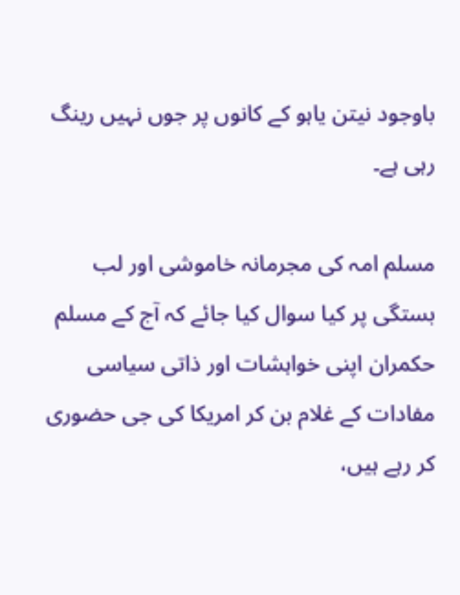باوجود نیتن یاہو کے کانوں پر جوں نہیں رینگ رہی ہے۔

مسلم امہ کی مجرمانہ خاموشی اور لب بستگی پر کیا سوال کیا جائے کہ آج کے مسلم حکمران اپنی خواہشات اور ذاتی سیاسی مفادات کے غلام بن کر امریکا کی جی حضوری کر رہے ہیں،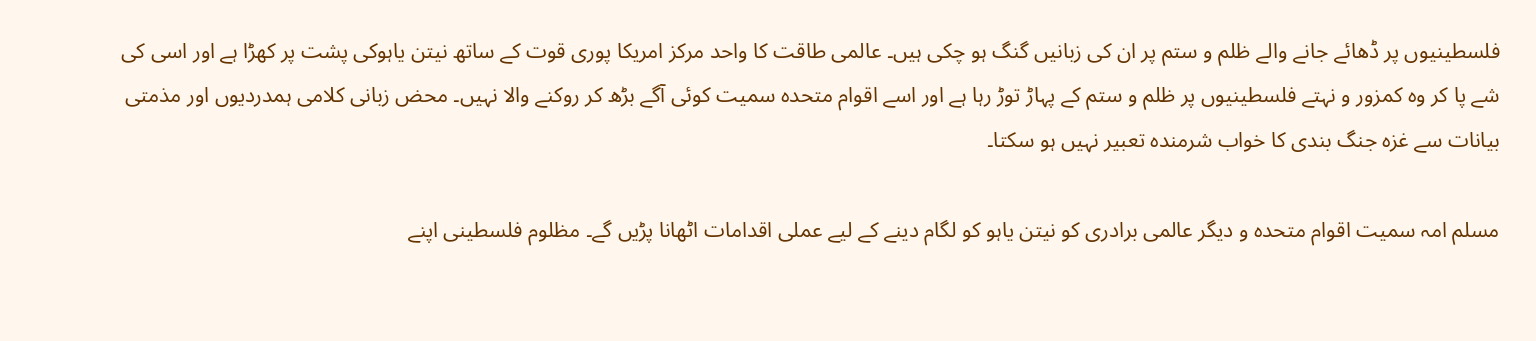فلسطینیوں پر ڈھائے جانے والے ظلم و ستم پر ان کی زبانیں گنگ ہو چکی ہیں۔ عالمی طاقت کا واحد مرکز امریکا پوری قوت کے ساتھ نیتن یاہوکی پشت پر کھڑا ہے اور اسی کی شے پا کر وہ کمزور و نہتے فلسطینیوں پر ظلم و ستم کے پہاڑ توڑ رہا ہے اور اسے اقوام متحدہ سمیت کوئی آگے بڑھ کر روکنے والا نہیں۔ محض زبانی کلامی ہمدردیوں اور مذمتی بیانات سے غزہ جنگ بندی کا خواب شرمندہ تعبیر نہیں ہو سکتا۔

مسلم امہ سمیت اقوام متحدہ و دیگر عالمی برادری کو نیتن یاہو کو لگام دینے کے لیے عملی اقدامات اٹھانا پڑیں گے۔ مظلوم فلسطینی اپنے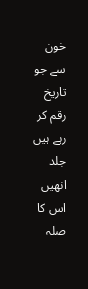خون سے جو تاریخ رقم کر رہے ہیں جلد انھیں اس کا صلہ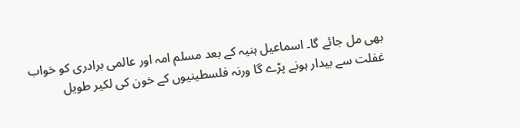بھی مل جائے گا۔ اسماعیل ہنیہ کے بعد مسلم امہ اور عالمی برادری کو خواب غفلت سے بیدار ہونے پڑے گا ورنہ فلسطینیوں کے خون کی لکیر طویل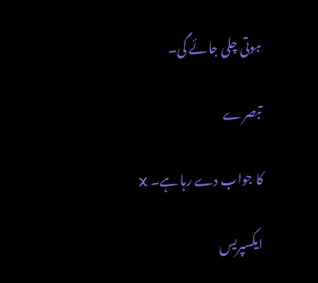ہوتی چلی جائے گی۔

تبصرے

کا جواب دے رہا ہے۔ X

ایکسپریس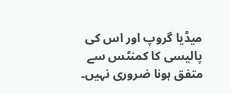میڈیا گروپ اور اس کی پالیسی کا کمنٹس سے متفق ہونا ضروری نہیں۔